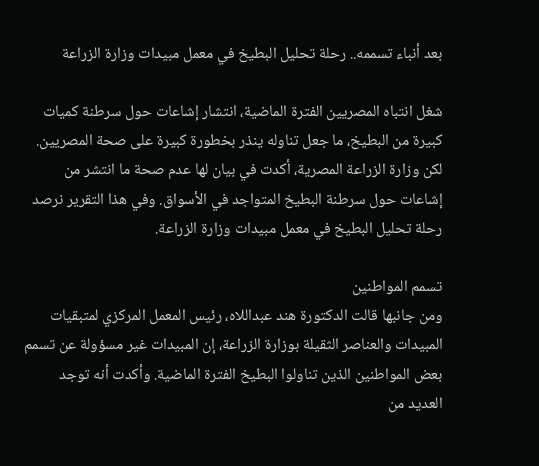بعد أنباء تسممه.. رحلة تحليل البطيخ في معمل مبيدات وزارة الزراعة

شغل انتباه المصريين الفترة الماضية، انتشار إشاعات حول سرطنة كميات كبيرة من البطيخ، ما جعل تناوله ينذر بخطورة كبيرة على صحة المصريين. لكن وزارة الزراعة المصرية، أكدت في بيان لها عدم صحة ما انتشر من إشاعات حول سرطنة البطيخ المتواجد في الأسواق. وفي هذا التقرير نرصد رحلة تحليل البطيخ في معمل مبيدات وزارة الزراعة.

تسمم المواطنين
ومن جانبها قالت الدكتورة هند عبداللاه، رئيس المعمل المركزي لمتبقيات المبيدات والعناصر الثقيلة بوزارة الزراعة، إن المبيدات غير مسؤولة عن تسمم بعض المواطنين الذين تناولوا البطيخ الفترة الماضية. وأكدت أنه توجد العديد من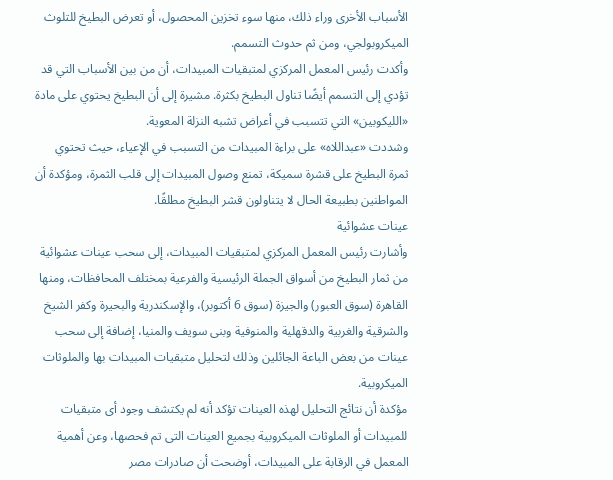الأسباب الأخرى وراء ذلك، منها سوء تخزين المحصول، أو تعرض البطيخ للتلوث الميكروبولجي، ومن ثم حدوث التسمم.
وأكدت رئيس المعمل المركزي لمتبقيات المبيدات، أن من بين الأسباب التي قد تؤدي إلى التسمم أيضًا تناول البطيخ بكثرة. مشيرة إلى أن البطيخ يحتوي على مادة «الليكوبين» التي تتسبب في أعراض تشبه النزلة المعوية.
وشددت «عبداللاه» على براءة المبيدات من التسبب في الإعياء، حيث تحتوي ثمرة البطيخ على قشرة سميكة، تمنع وصول المبيدات إلى قلب الثمرة، ومؤكدة أن المواطنين بطبيعة الحال لا يتناولون قشر البطيخ مطلقًا.
عينات عشوائية
وأشارت رئيس المعمل المركزي لمتبقيات المبيدات، إلى سحب عينات عشوائية من ثمار البطيخ من أسواق الجملة الرئيسية والفرعية بمختلف المحافظات، ومنها القاهرة (سوق العبور) والجيزة (سوق 6 أكتوبر)، والإسكندرية والبحيرة وكفر الشيخ والشرقية والغربية والدقهلية والمنوفية وبنى سويف والمنيا، إضافة إلى سحب عينات من بعض الباعة الجائلين وذلك لتحليل متبقيات المبيدات بها والملوثات الميكروبية.
مؤكدة أن نتائج التحليل لهذه العينات تؤكد أنه لم يكتشف وجود أى متبقيات للمبيدات أو الملوثات الميكروبية بجميع العينات التى تم فحصها، وعن أهمية المعمل في الرقابة على المبيدات، أوضحت أن صادرات مصر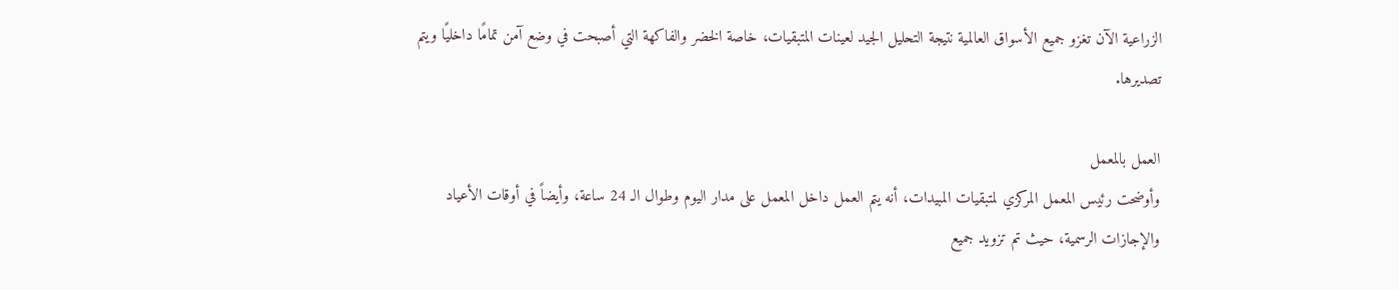الزراعية الآن تغزو جميع الأسواق العالمية نتيجة التحليل الجيد لعينات المتبقيات، خاصة الخضر والفاكهة التي أصبحت في وضع آمن تمامًا داخليًا ويتم تصديرها.

العمل بالمعمل
وأوضحت رئيس المعمل المركزي لمتبقيات المبيدات، أنه يتم العمل داخل المعمل على مدار اليوم وطوال الـ 24 ساعة، وأيضاً في أوقات الأعياد والإجازات الرسمية، حيث تم تزويد جميع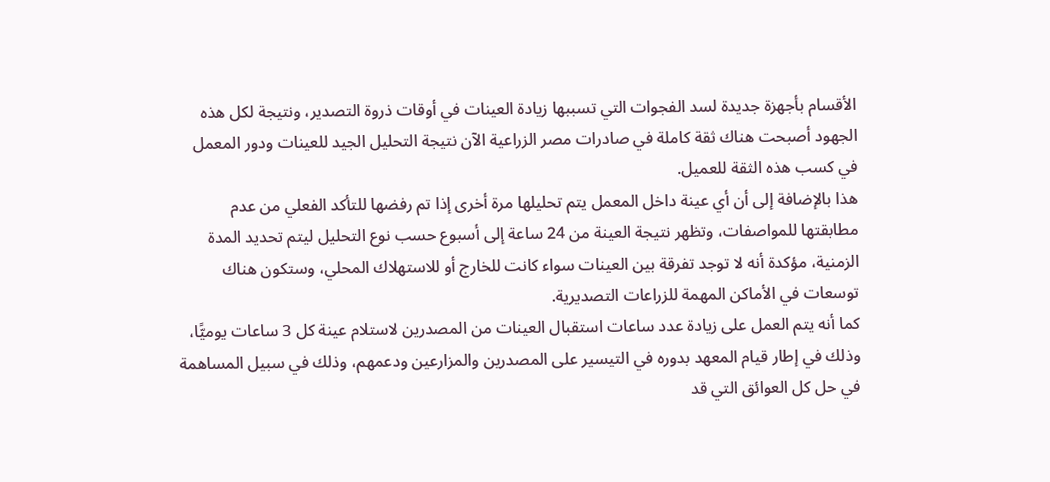الأقسام بأجهزة جديدة لسد الفجوات التي تسببها زيادة العينات في أوقات ذروة التصدير، ونتيجة لكل هذه الجهود أصبحت هناك ثقة كاملة في صادرات مصر الزراعية الآن نتيجة التحليل الجيد للعينات ودور المعمل في كسب هذه الثقة للعميل.
هذا بالإضافة إلى أن أي عينة داخل المعمل يتم تحليلها مرة أخرى إذا تم رفضها للتأكد الفعلي من عدم مطابقتها للمواصفات، وتظهر نتيجة العينة من 24 ساعة إلى أسبوع حسب نوع التحليل ليتم تحديد المدة الزمنية، مؤكدة أنه لا توجد تفرقة بين العينات سواء كانت للخارج أو للاستهلاك المحلي، وستكون هناك توسعات في الأماكن المهمة للزراعات التصديرية.
كما أنه يتم العمل على زيادة عدد ساعات استقبال العينات من المصدرين لاستلام عينة كل 3 ساعات يوميًّا، وذلك في إطار قيام المعهد بدوره في التيسير على المصدرين والمزارعين ودعمهم، وذلك في سبيل المساهمة في حل كل العوائق التي قد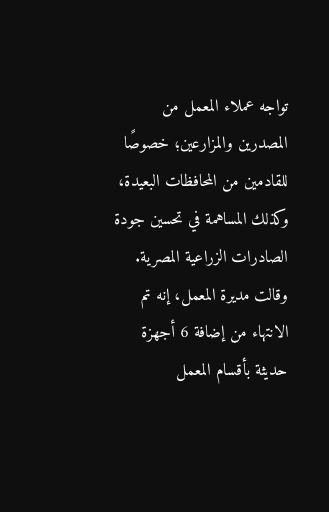تواجه عملاء المعمل من المصدرين والمزارعين؛ خصوصًا للقادمين من المحافظات البعيدة، وكذلك المساهمة في تحسين جودة الصادرات الزراعية المصرية.
وقالت مديرة المعمل، إنه تم الانتهاء من إضافة 6 أجهزة حديثة بأقسام المعمل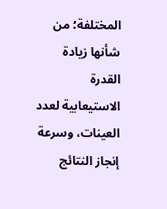المختلفة؛ من شأنها زيادة القدرة الاستيعابية لعدد العينات، وسرعة إنجاز النتائج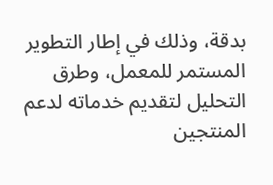بدقة، وذلك في إطار التطوير المستمر للمعمل، وطرق التحليل لتقديم خدماته لدعم المنتجين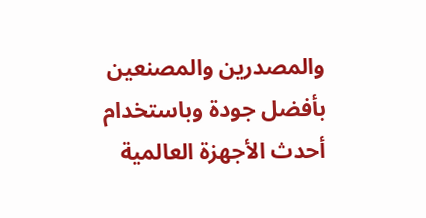والمصدرين والمصنعين بأفضل جودة وباستخدام أحدث الأجهزة العالمية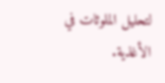لتحليل الملوثات في الأغذية.